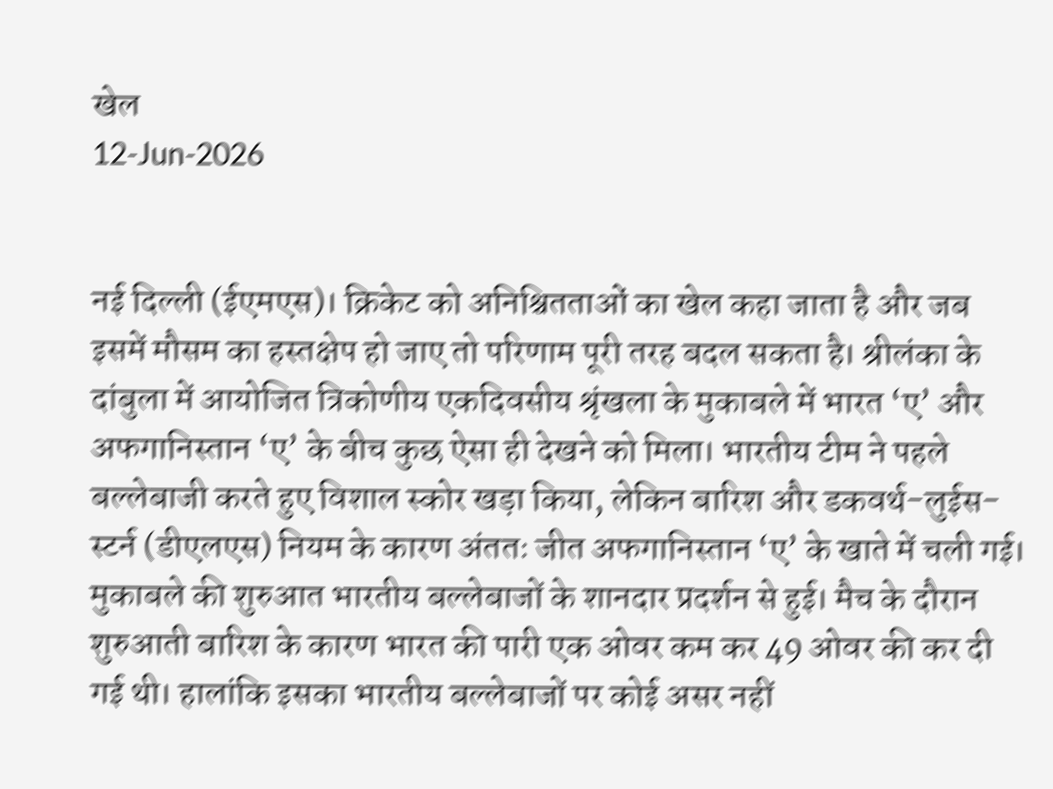खेल
12-Jun-2026


नई दिल्ली (ईएमएस)। क्रिकेट को अनिश्चितताओं का खेल कहा जाता है और जब इसमें मौसम का हस्तक्षेप हो जाए तो परिणाम पूरी तरह बदल सकता है। श्रीलंका के दांबुला में आयोजित त्रिकोणीय एकदिवसीय श्रृंखला के मुकाबले में भारत ‘ए’ और अफगानिस्तान ‘ए’ के बीच कुछ ऐसा ही देखने को मिला। भारतीय टीम ने पहले बल्लेबाजी करते हुए विशाल स्कोर खड़ा किया, लेकिन बारिश और डकवर्थ-लुईस-स्टर्न (डीएलएस) नियम के कारण अंततः जीत अफगानिस्तान ‘ए’ के खाते में चली गई। मुकाबले की शुरुआत भारतीय बल्लेबाजों के शानदार प्रदर्शन से हुई। मैच के दौरान शुरुआती बारिश के कारण भारत की पारी एक ओवर कम कर 49 ओवर की कर दी गई थी। हालांकि इसका भारतीय बल्लेबाजों पर कोई असर नहीं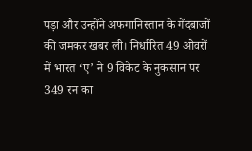पड़ा और उन्होंने अफगानिस्तान के गेंदबाजों की जमकर खबर ली। निर्धारित 49 ओवरों में भारत ‘ए’ ने 9 विकेट के नुकसान पर 349 रन का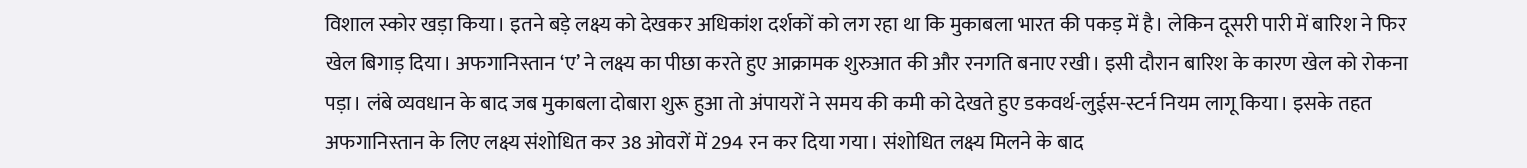विशाल स्कोर खड़ा किया। इतने बड़े लक्ष्य को देखकर अधिकांश दर्शकों को लग रहा था कि मुकाबला भारत की पकड़ में है। लेकिन दूसरी पारी में बारिश ने फिर खेल बिगाड़ दिया। अफगानिस्तान ‘ए’ ने लक्ष्य का पीछा करते हुए आक्रामक शुरुआत की और रनगति बनाए रखी। इसी दौरान बारिश के कारण खेल को रोकना पड़ा। लंबे व्यवधान के बाद जब मुकाबला दोबारा शुरू हुआ तो अंपायरों ने समय की कमी को देखते हुए डकवर्थ-लुईस-स्टर्न नियम लागू किया। इसके तहत अफगानिस्तान के लिए लक्ष्य संशोधित कर 38 ओवरों में 294 रन कर दिया गया। संशोधित लक्ष्य मिलने के बाद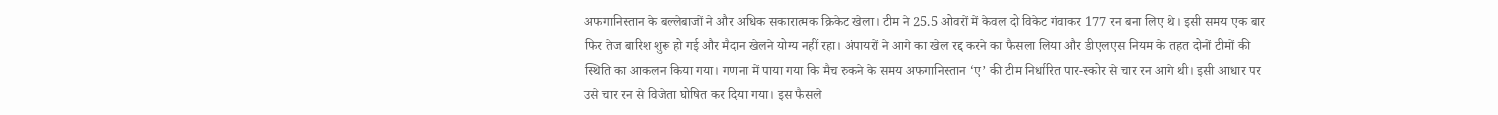अफगानिस्तान के बल्लेबाजों ने और अधिक सकारात्मक क्रिकेट खेला। टीम ने 25.5 ओवरों में केवल दो विकेट गंवाकर 177 रन बना लिए थे। इसी समय एक बार फिर तेज बारिश शुरू हो गई और मैदान खेलने योग्य नहीं रहा। अंपायरों ने आगे का खेल रद्द करने का फैसला लिया और डीएलएस नियम के तहत दोनों टीमों की स्थिति का आकलन किया गया। गणना में पाया गया कि मैच रुकने के समय अफगानिस्तान ‘ए’ की टीम निर्धारित पार-स्कोर से चार रन आगे थी। इसी आधार पर उसे चार रन से विजेता घोषित कर दिया गया। इस फैसले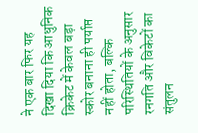ने एक बार फिर यह दिखा दिया कि आधुनिक क्रिकेट में केवल बड़ा स्कोर बनाना ही पर्याप्त नहीं होता, बल्कि परिस्थितियों के अनुसार रनगति और विकेटों का संतुलन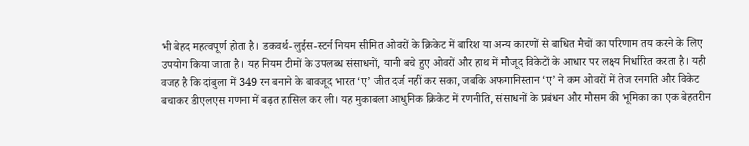भी बेहद महत्वपूर्ण होता है। डकवर्थ-लुईस-स्टर्न नियम सीमित ओवरों के क्रिकेट में बारिश या अन्य कारणों से बाधित मैचों का परिणाम तय करने के लिए उपयोग किया जाता है। यह नियम टीमों के उपलब्ध संसाधनों, यानी बचे हुए ओवरों और हाथ में मौजूद विकेटों के आधार पर लक्ष्य निर्धारित करता है। यही वजह है कि दांबुला में 349 रन बनाने के बावजूद भारत ‘ए’ जीत दर्ज नहीं कर सका, जबकि अफगानिस्तान ‘ए’ ने कम ओवरों में तेज रनगति और विकेट बचाकर डीएलएस गणना में बढ़त हासिल कर ली। यह मुकाबला आधुनिक क्रिकेट में रणनीति, संसाधनों के प्रबंधन और मौसम की भूमिका का एक बेहतरीन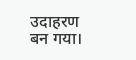उदाहरण बन गया।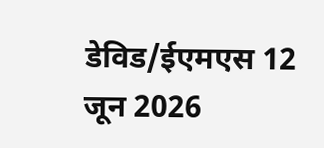डेविड/ईएमएस 12 जून 2026